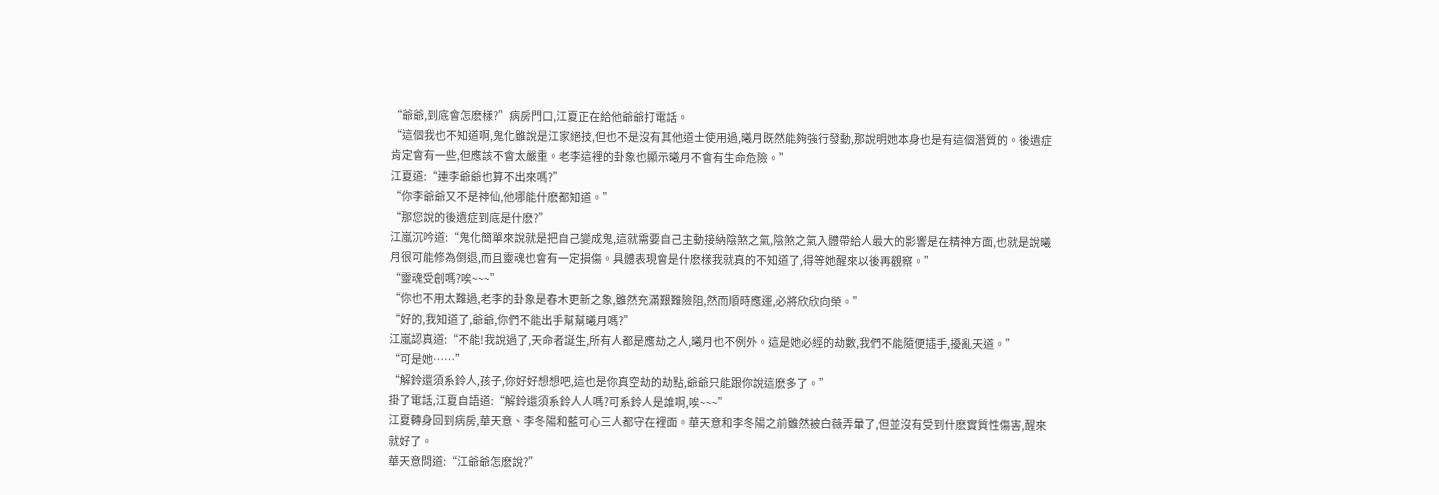“爺爺,到底會怎麽樣?”病房門口,江夏正在給他爺爺打電話。
“這個我也不知道啊,鬼化雖說是江家絕技,但也不是沒有其他道士使用過,曦月既然能夠強行發動,那說明她本身也是有這個潛質的。後遺症肯定會有一些,但應該不會太嚴重。老李這裡的卦象也顯示曦月不會有生命危險。”
江夏道:“連李爺爺也算不出來嗎?”
“你李爺爺又不是神仙,他哪能什麽都知道。”
“那您說的後遺症到底是什麽?”
江嵐沉吟道:“鬼化簡單來說就是把自己變成鬼,這就需要自己主動接納陰煞之氣,陰煞之氣入體帶給人最大的影響是在精神方面,也就是說曦月很可能修為倒退,而且靈魂也會有一定損傷。具體表現會是什麽樣我就真的不知道了,得等她醒來以後再觀察。”
“靈魂受創嗎?唉~~~”
“你也不用太難過,老李的卦象是春木更新之象,雖然充滿艱難險阻,然而順時應運,必將欣欣向榮。”
“好的,我知道了,爺爺,你們不能出手幫幫曦月嗎?”
江嵐認真道:“不能!我說過了,天命者誕生,所有人都是應劫之人,曦月也不例外。這是她必經的劫數,我們不能隨便插手,擾亂天道。”
“可是她……”
“解鈴還須系鈴人,孩子,你好好想想吧,這也是你真空劫的劫點,爺爺只能跟你說這麽多了。”
掛了電話,江夏自語道:“解鈴還須系鈴人人嗎?可系鈴人是誰啊,唉~~~”
江夏轉身回到病房,華天意、李冬陽和藍可心三人都守在裡面。華天意和李冬陽之前雖然被白薇弄暈了,但並沒有受到什麽實質性傷害,醒來就好了。
華天意問道:“江爺爺怎麽說?”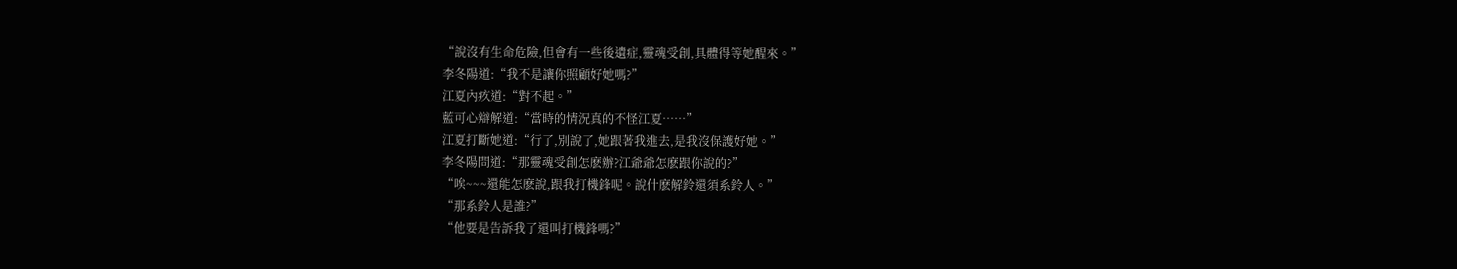“說沒有生命危險,但會有一些後遺症,靈魂受創,具體得等她醒來。”
李冬陽道:“我不是讓你照顧好她嗎?”
江夏內疚道:“對不起。”
藍可心辯解道:“當時的情況真的不怪江夏……”
江夏打斷她道:“行了,別說了,她跟著我進去,是我沒保護好她。”
李冬陽問道:“那靈魂受創怎麽辦?江爺爺怎麽跟你說的?”
“唉~~~還能怎麽說,跟我打機鋒呢。說什麽解鈴還須系鈴人。”
“那系鈴人是誰?”
“他要是告訴我了還叫打機鋒嗎?”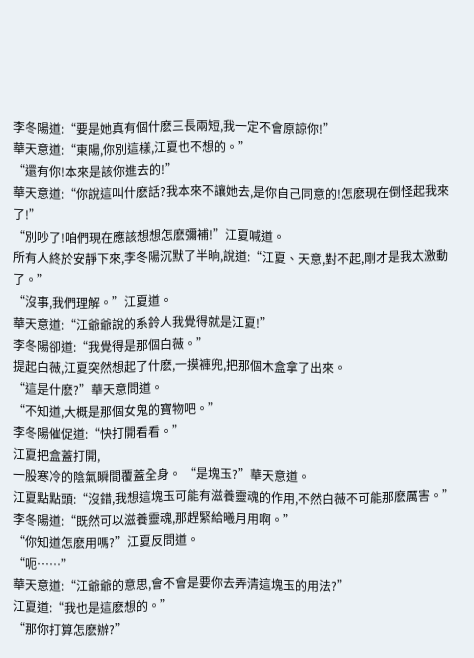李冬陽道:“要是她真有個什麽三長兩短,我一定不會原諒你!”
華天意道:“東陽,你別這樣,江夏也不想的。”
“還有你!本來是該你進去的!”
華天意道:“你說這叫什麽話?我本來不讓她去,是你自己同意的!怎麽現在倒怪起我來了!”
“別吵了!咱們現在應該想想怎麽彌補!”江夏喊道。
所有人終於安靜下來,李冬陽沉默了半晌,說道:“江夏、天意,對不起,剛才是我太激動了。”
“沒事,我們理解。”江夏道。
華天意道:“江爺爺說的系鈴人我覺得就是江夏!”
李冬陽卻道:“我覺得是那個白薇。”
提起白薇,江夏突然想起了什麽,一摸褲兜,把那個木盒拿了出來。
“這是什麽?”華天意問道。
“不知道,大概是那個女鬼的寶物吧。”
李冬陽催促道:“快打開看看。”
江夏把盒蓋打開,
一股寒冷的陰氣瞬間覆蓋全身。 “是塊玉?”華天意道。
江夏點點頭:“沒錯,我想這塊玉可能有滋養靈魂的作用,不然白薇不可能那麽厲害。”
李冬陽道:“既然可以滋養靈魂,那趕緊給曦月用啊。”
“你知道怎麽用嗎?”江夏反問道。
“呃……”
華天意道:“江爺爺的意思,會不會是要你去弄清這塊玉的用法?”
江夏道:“我也是這麽想的。”
“那你打算怎麽辦?”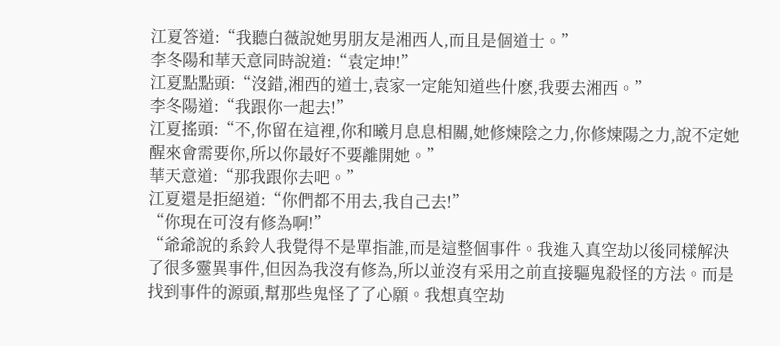江夏答道:“我聽白薇說她男朋友是湘西人,而且是個道士。”
李冬陽和華天意同時說道:“袁定坤!”
江夏點點頭:“沒錯,湘西的道士,袁家一定能知道些什麽,我要去湘西。”
李冬陽道:“我跟你一起去!”
江夏搖頭:“不,你留在這裡,你和曦月息息相關,她修煉陰之力,你修煉陽之力,說不定她醒來會需要你,所以你最好不要離開她。”
華天意道:“那我跟你去吧。”
江夏還是拒絕道:“你們都不用去,我自己去!”
“你現在可沒有修為啊!”
“爺爺說的系鈴人我覺得不是單指誰,而是這整個事件。我進入真空劫以後同樣解決了很多靈異事件,但因為我沒有修為,所以並沒有采用之前直接驅鬼殺怪的方法。而是找到事件的源頭,幫那些鬼怪了了心願。我想真空劫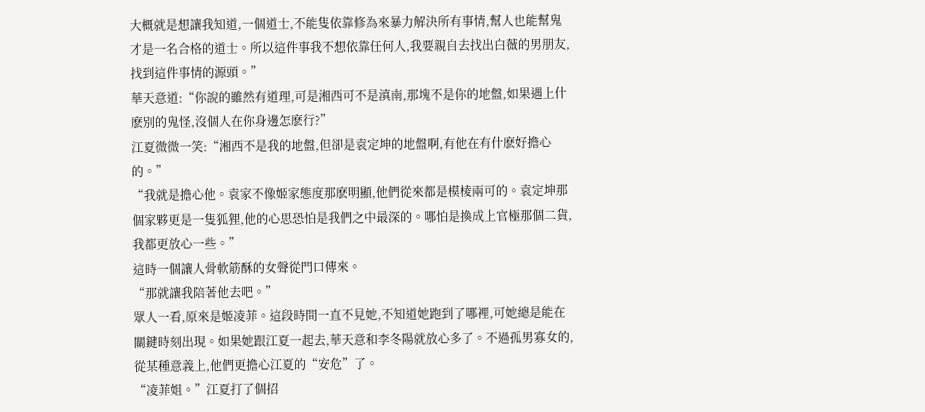大概就是想讓我知道,一個道士,不能隻依靠修為來暴力解決所有事情,幫人也能幫鬼才是一名合格的道士。所以這件事我不想依靠任何人,我要親自去找出白薇的男朋友,找到這件事情的源頭。”
華天意道:“你說的雖然有道理,可是湘西可不是滇南,那塊不是你的地盤,如果遇上什麽別的鬼怪,沒個人在你身邊怎麽行?”
江夏微微一笑:“湘西不是我的地盤,但卻是袁定坤的地盤啊,有他在有什麽好擔心的。”
“我就是擔心他。袁家不像姬家態度那麽明顯,他們從來都是模棱兩可的。袁定坤那個家夥更是一隻狐狸,他的心思恐怕是我們之中最深的。哪怕是換成上官極那個二貨,我都更放心一些。”
這時一個讓人骨軟筋酥的女聲從門口傳來。
“那就讓我陪著他去吧。”
眾人一看,原來是姬凌菲。這段時間一直不見她,不知道她跑到了哪裡,可她總是能在關鍵時刻出現。如果她跟江夏一起去,華天意和李冬陽就放心多了。不過孤男寡女的,從某種意義上,他們更擔心江夏的“安危”了。
“凌菲姐。”江夏打了個招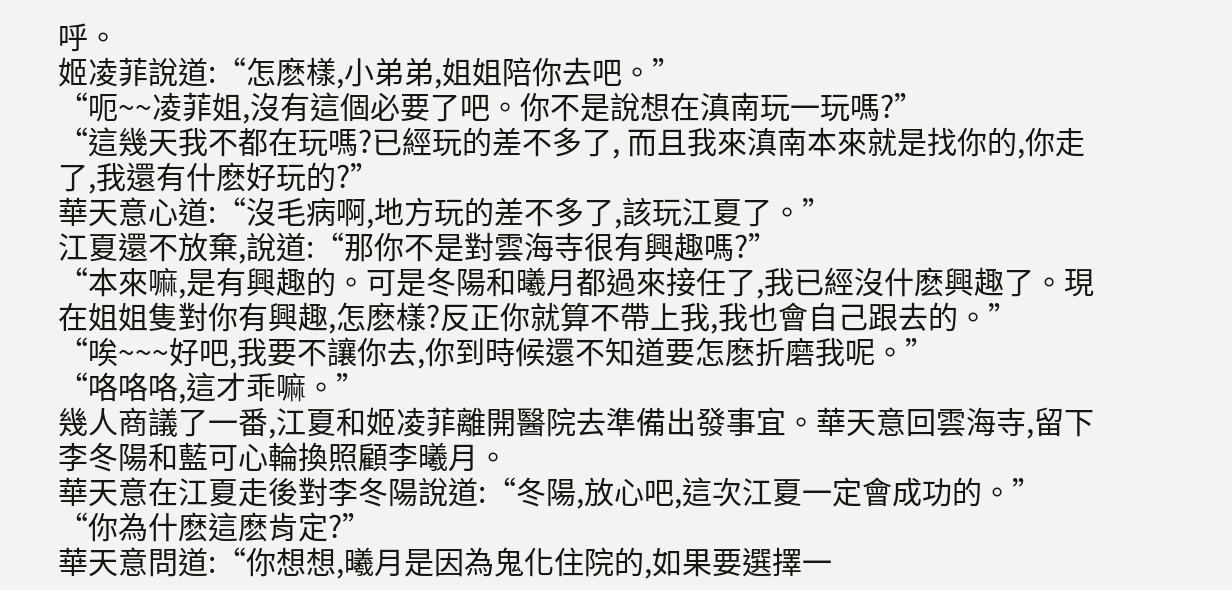呼。
姬凌菲說道:“怎麽樣,小弟弟,姐姐陪你去吧。”
“呃~~凌菲姐,沒有這個必要了吧。你不是說想在滇南玩一玩嗎?”
“這幾天我不都在玩嗎?已經玩的差不多了, 而且我來滇南本來就是找你的,你走了,我還有什麽好玩的?”
華天意心道:“沒毛病啊,地方玩的差不多了,該玩江夏了。”
江夏還不放棄,說道:“那你不是對雲海寺很有興趣嗎?”
“本來嘛,是有興趣的。可是冬陽和曦月都過來接任了,我已經沒什麽興趣了。現在姐姐隻對你有興趣,怎麽樣?反正你就算不帶上我,我也會自己跟去的。”
“唉~~~好吧,我要不讓你去,你到時候還不知道要怎麽折磨我呢。”
“咯咯咯,這才乖嘛。”
幾人商議了一番,江夏和姬凌菲離開醫院去準備出發事宜。華天意回雲海寺,留下李冬陽和藍可心輪換照顧李曦月。
華天意在江夏走後對李冬陽說道:“冬陽,放心吧,這次江夏一定會成功的。”
“你為什麽這麽肯定?”
華天意問道:“你想想,曦月是因為鬼化住院的,如果要選擇一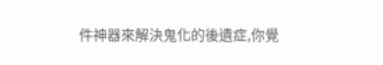件神器來解決鬼化的後遺症,你覺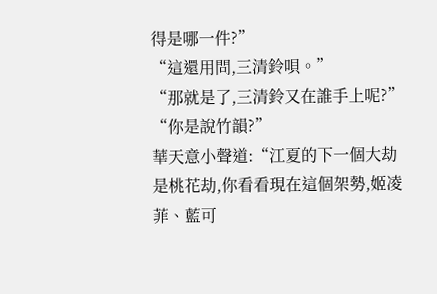得是哪一件?”
“這還用問,三清鈴唄。”
“那就是了,三清鈴又在誰手上呢?”
“你是說竹韻?”
華天意小聲道:“江夏的下一個大劫是桃花劫,你看看現在這個架勢,姬凌菲、藍可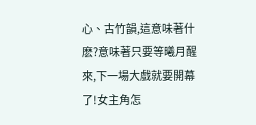心、古竹韻,這意味著什麽?意味著只要等曦月醒來,下一場大戲就要開幕了!女主角怎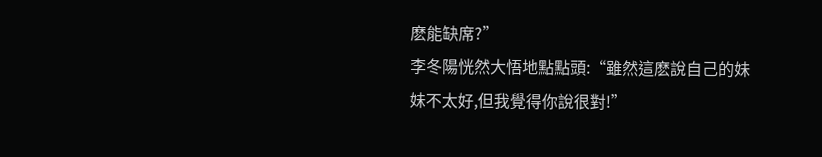麽能缺席?”
李冬陽恍然大悟地點點頭:“雖然這麽說自己的妹妹不太好,但我覺得你說很對!”